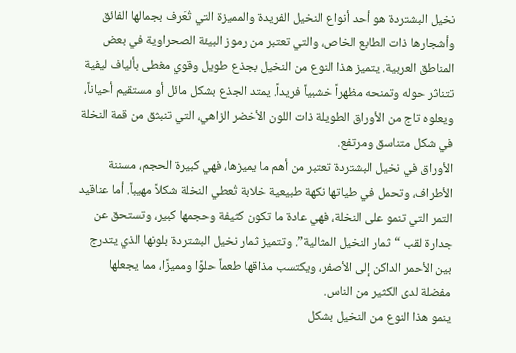نخيل البشتردة هو أحد أنواع النخيل الفريدة والمميزة التي تُعَرف بجمالها الفائق وأشجارها ذات الطابع الخاص، والتي تعتبر من رموز البيئة الصحراوية في بعض المناطق العربية. يتميز هذا النوع من النخيل بجذع طويل وقوي مغطى بألياف ليفية تتناثر حوله وتمنحه مظهراً خشبياً فريداً. يمتد الجذع بشكل مائل أو مستقيم أحياناً، ويعلوه تاج من الأوراق الطويلة ذات اللون الأخضر الزاهي، التي تنبثق من قمة النخلة في شكل متناسق ومرتفع.
الأوراق في نخيل البشتردة تعتبر من أهم ما يميزها، فهي كبيرة الحجم، مسننة الأطراف، وتحمل في طياتها نكهة طبيعية خلابة تُعطي النخلة شكلاً مهيباً. أما عناقيد التمر التي تنمو على النخلة، فهي عادة ما تكون كثيفة وحجمها كبير، وتستحق عن جدارة لقب “ثمار النخيل المثالية”. وتتميز ثمار نخيل البشتردة بلونها الذي يتدرج بين الأحمر الداكن إلى الأصفر، ويكتسب مذاقها طعماً حلوًا ومميزًا، مما يجعلها مفضلة لدى الكثير من الناس.
ينمو هذا النوع من النخيل بشكل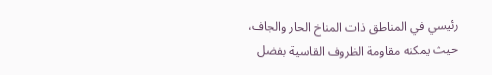رئيسي في المناطق ذات المناخ الحار والجاف، حيث يمكنه مقاومة الظروف القاسية بفضل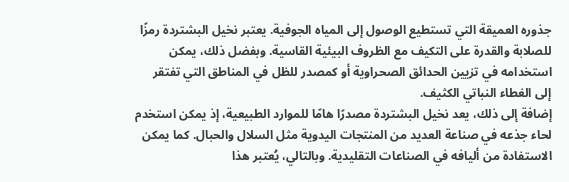جذوره العميقة التي تستطيع الوصول إلى المياه الجوفية. يعتبر نخيل البشتردة رمزًا للصلابة والقدرة على التكيف مع الظروف البيئية القاسية. وبفضل ذلك، يمكن استخدامه في تزيين الحدائق الصحراوية أو كمصدر للظل في المناطق التي تفتقر إلى الغطاء النباتي الكثيف.
إضافة إلى ذلك، يعد نخيل البشتردة مصدرًا هامًا للموارد الطبيعية، إذ يمكن استخدم لحاء جذعه في صناعة العديد من المنتجات اليدوية مثل السلال والحبال. كما يمكن الاستفادة من أليافه في الصناعات التقليدية. وبالتالي، يُعتبر هذا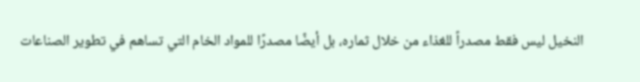النخيل ليس فقط مصدراً للغذاء من خلال ثماره، بل أيضًا مصدرًا للمواد الخام التي تساهم في تطوير الصناعات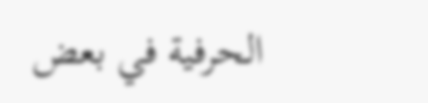الحرفية في بعض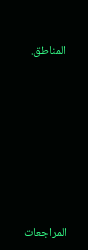المناطق.












المراجعات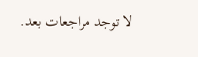لا توجد مراجعات بعد.